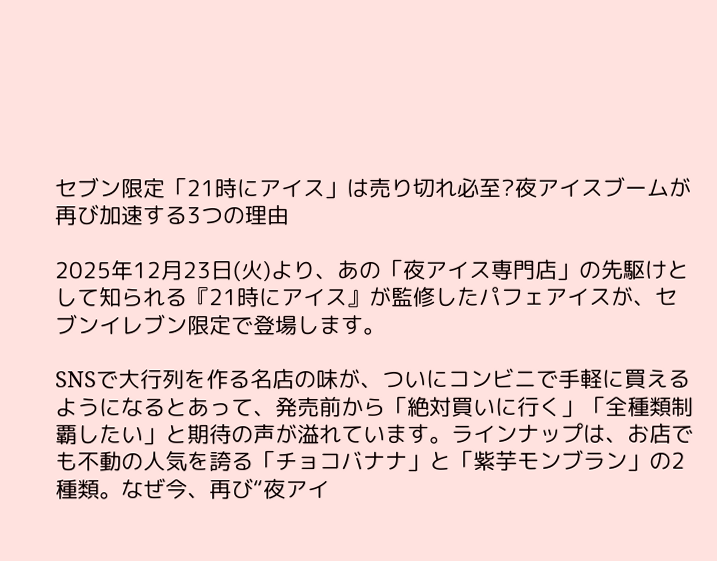セブン限定「21時にアイス」は売り切れ必至?夜アイスブームが再び加速する3つの理由

2025年12月23日(火)より、あの「夜アイス専門店」の先駆けとして知られる『21時にアイス』が監修したパフェアイスが、セブンイレブン限定で登場します。

SNSで大行列を作る名店の味が、ついにコンビニで手軽に買えるようになるとあって、発売前から「絶対買いに行く」「全種類制覇したい」と期待の声が溢れています。ラインナップは、お店でも不動の人気を誇る「チョコバナナ」と「紫芋モンブラン」の2種類。なぜ今、再び“夜アイ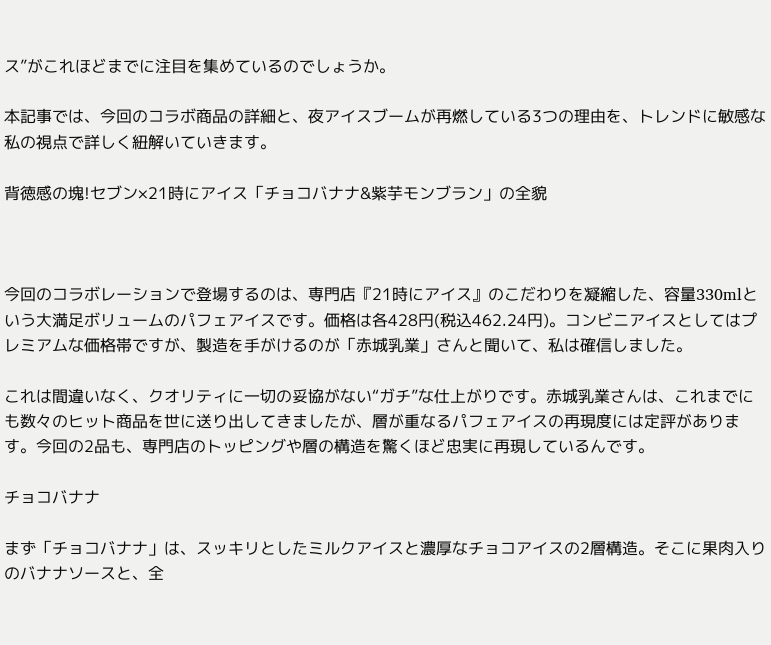ス”がこれほどまでに注目を集めているのでしょうか。

本記事では、今回のコラボ商品の詳細と、夜アイスブームが再燃している3つの理由を、トレンドに敏感な私の視点で詳しく紐解いていきます。

背徳感の塊!セブン×21時にアイス「チョコバナナ&紫芋モンブラン」の全貌



今回のコラボレーションで登場するのは、専門店『21時にアイス』のこだわりを凝縮した、容量330mlという大満足ボリュームのパフェアイスです。価格は各428円(税込462.24円)。コンビニアイスとしてはプレミアムな価格帯ですが、製造を手がけるのが「赤城乳業」さんと聞いて、私は確信しました。

これは間違いなく、クオリティに一切の妥協がない“ガチ”な仕上がりです。赤城乳業さんは、これまでにも数々のヒット商品を世に送り出してきましたが、層が重なるパフェアイスの再現度には定評があります。今回の2品も、専門店のトッピングや層の構造を驚くほど忠実に再現しているんです。

チョコバナナ

まず「チョコバナナ」は、スッキリとしたミルクアイスと濃厚なチョコアイスの2層構造。そこに果肉入りのバナナソースと、全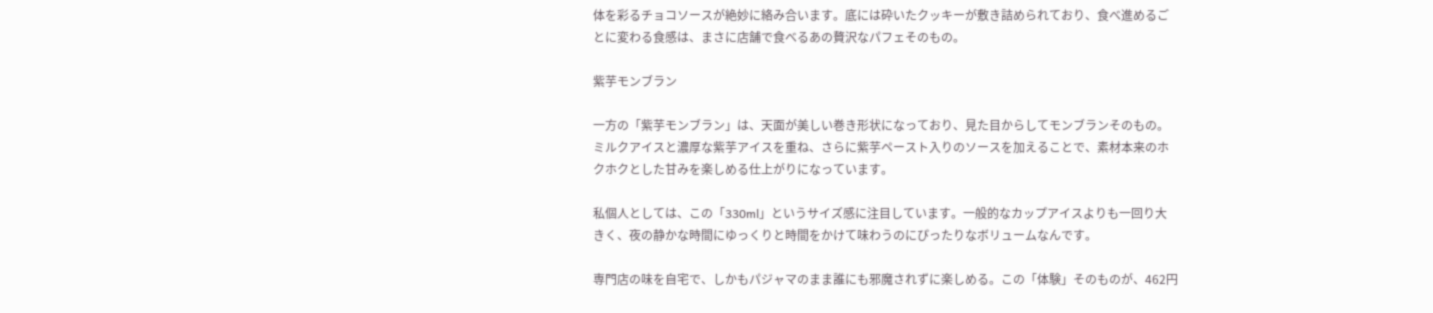体を彩るチョコソースが絶妙に絡み合います。底には砕いたクッキーが敷き詰められており、食べ進めるごとに変わる食感は、まさに店舗で食べるあの贅沢なパフェそのもの。

紫芋モンブラン

一方の「紫芋モンブラン」は、天面が美しい巻き形状になっており、見た目からしてモンブランそのもの。ミルクアイスと濃厚な紫芋アイスを重ね、さらに紫芋ペースト入りのソースを加えることで、素材本来のホクホクとした甘みを楽しめる仕上がりになっています。

私個人としては、この「330ml」というサイズ感に注目しています。一般的なカップアイスよりも一回り大きく、夜の静かな時間にゆっくりと時間をかけて味わうのにぴったりなボリュームなんです。

専門店の味を自宅で、しかもパジャマのまま誰にも邪魔されずに楽しめる。この「体験」そのものが、462円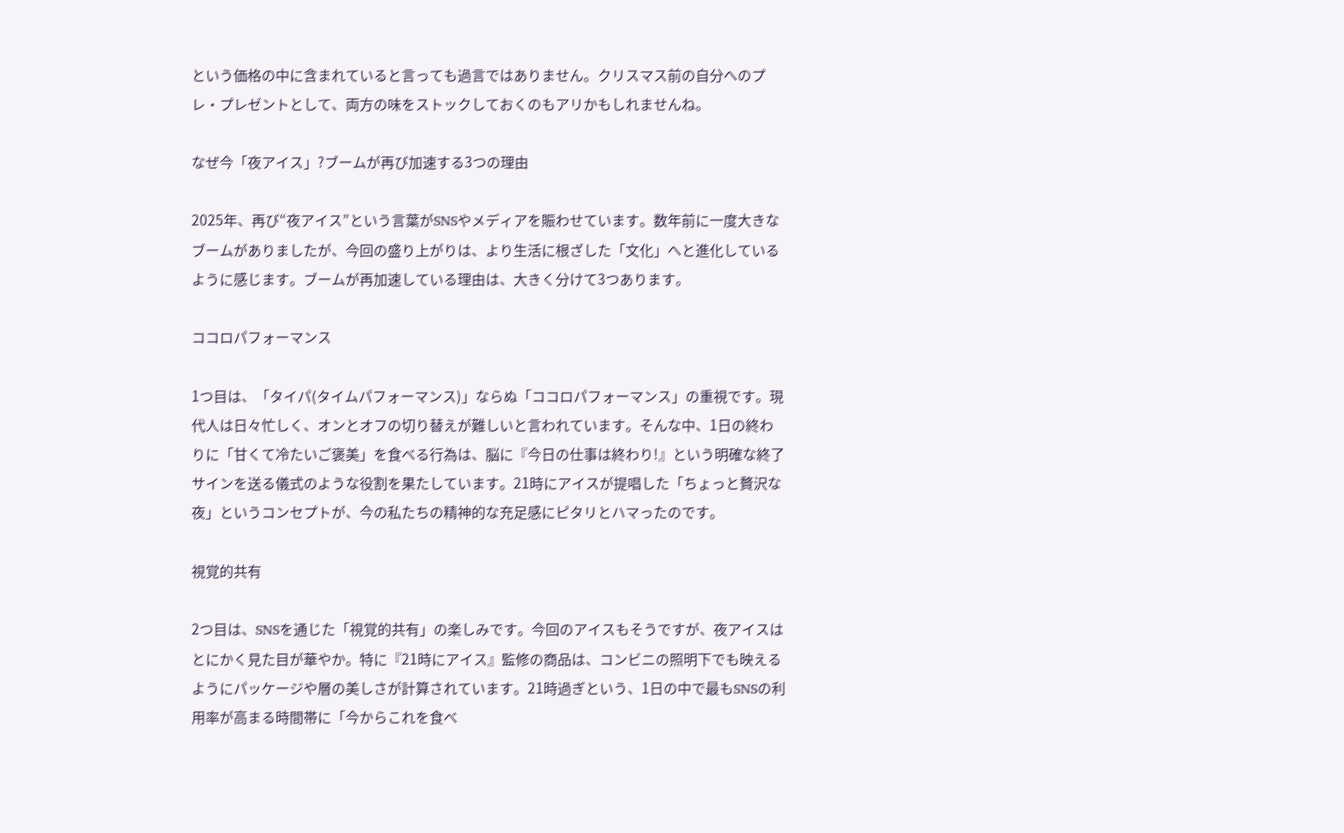という価格の中に含まれていると言っても過言ではありません。クリスマス前の自分へのプレ・プレゼントとして、両方の味をストックしておくのもアリかもしれませんね。

なぜ今「夜アイス」?ブームが再び加速する3つの理由

2025年、再び“夜アイス”という言葉がSNSやメディアを賑わせています。数年前に一度大きなブームがありましたが、今回の盛り上がりは、より生活に根ざした「文化」へと進化しているように感じます。ブームが再加速している理由は、大きく分けて3つあります。

ココロパフォーマンス

1つ目は、「タイパ(タイムパフォーマンス)」ならぬ「ココロパフォーマンス」の重視です。現代人は日々忙しく、オンとオフの切り替えが難しいと言われています。そんな中、1日の終わりに「甘くて冷たいご褒美」を食べる行為は、脳に『今日の仕事は終わり!』という明確な終了サインを送る儀式のような役割を果たしています。21時にアイスが提唱した「ちょっと贅沢な夜」というコンセプトが、今の私たちの精神的な充足感にピタリとハマったのです。

視覚的共有

2つ目は、SNSを通じた「視覚的共有」の楽しみです。今回のアイスもそうですが、夜アイスはとにかく見た目が華やか。特に『21時にアイス』監修の商品は、コンビニの照明下でも映えるようにパッケージや層の美しさが計算されています。21時過ぎという、1日の中で最もSNSの利用率が高まる時間帯に「今からこれを食べ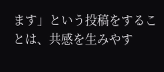ます」という投稿をすることは、共感を生みやす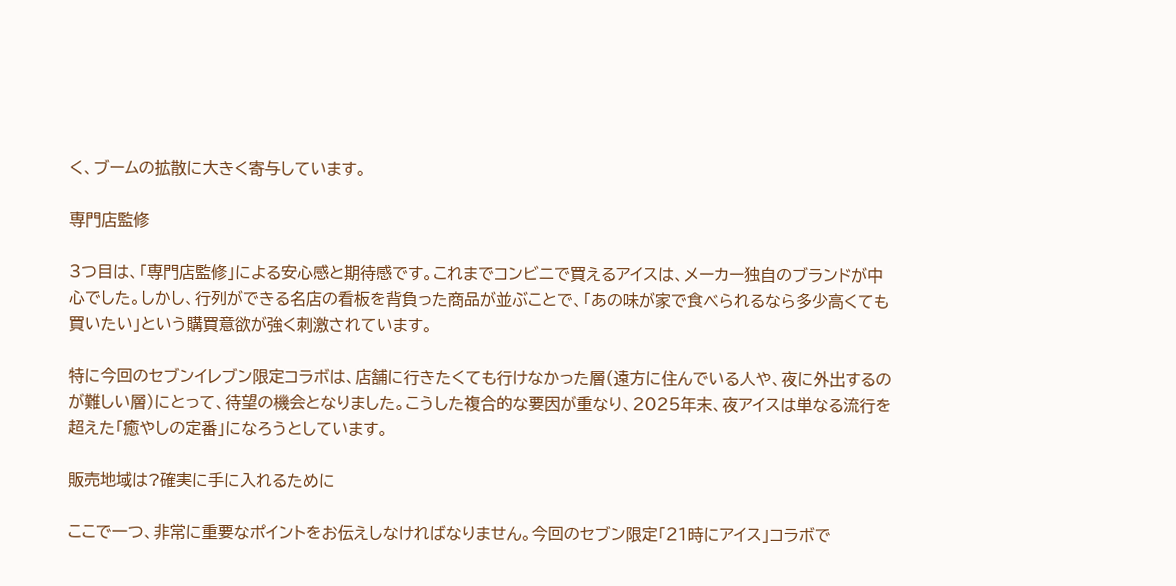く、ブームの拡散に大きく寄与しています。

専門店監修

3つ目は、「専門店監修」による安心感と期待感です。これまでコンビニで買えるアイスは、メーカー独自のブランドが中心でした。しかし、行列ができる名店の看板を背負った商品が並ぶことで、「あの味が家で食べられるなら多少高くても買いたい」という購買意欲が強く刺激されています。

特に今回のセブンイレブン限定コラボは、店舗に行きたくても行けなかった層(遠方に住んでいる人や、夜に外出するのが難しい層)にとって、待望の機会となりました。こうした複合的な要因が重なり、2025年末、夜アイスは単なる流行を超えた「癒やしの定番」になろうとしています。

販売地域は?確実に手に入れるために

ここで一つ、非常に重要なポイントをお伝えしなければなりません。今回のセブン限定「21時にアイス」コラボで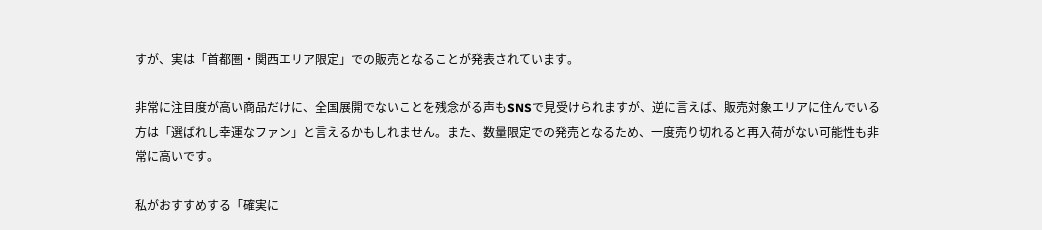すが、実は「首都圏・関西エリア限定」での販売となることが発表されています。

非常に注目度が高い商品だけに、全国展開でないことを残念がる声もSNSで見受けられますが、逆に言えば、販売対象エリアに住んでいる方は「選ばれし幸運なファン」と言えるかもしれません。また、数量限定での発売となるため、一度売り切れると再入荷がない可能性も非常に高いです。

私がおすすめする「確実に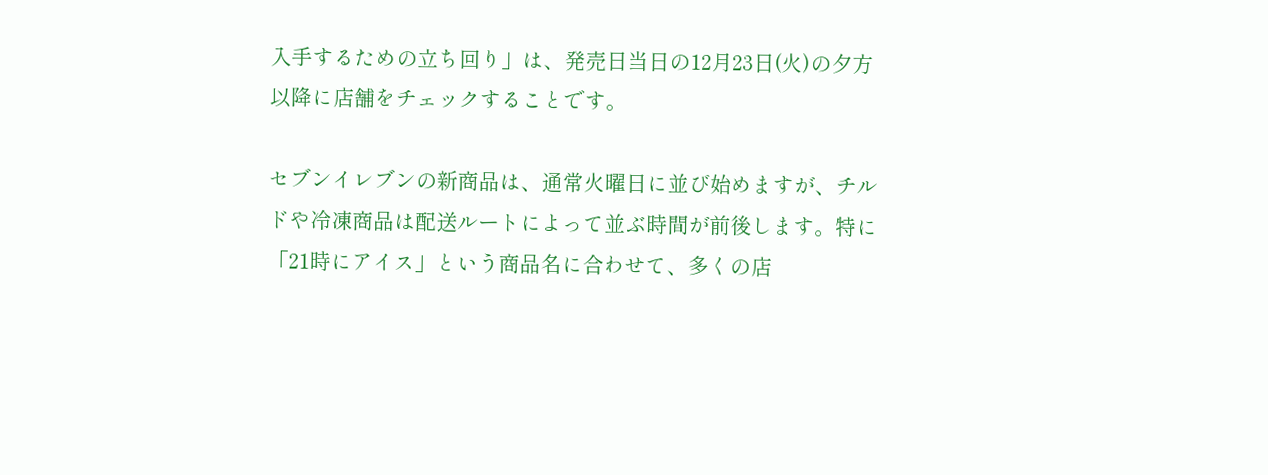入手するための立ち回り」は、発売日当日の12月23日(火)の夕方以降に店舗をチェックすることです。

セブンイレブンの新商品は、通常火曜日に並び始めますが、チルドや冷凍商品は配送ルートによって並ぶ時間が前後します。特に「21時にアイス」という商品名に合わせて、多くの店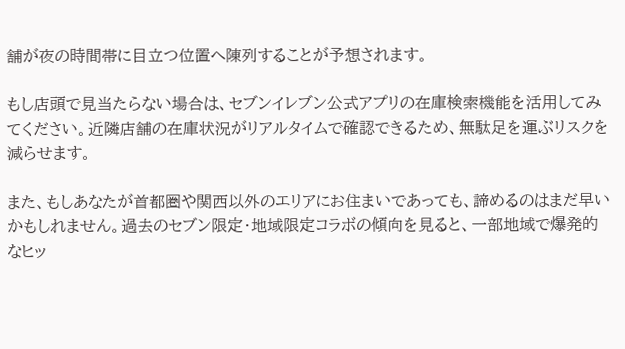舗が夜の時間帯に目立つ位置へ陳列することが予想されます。

もし店頭で見当たらない場合は、セブンイレブン公式アプリの在庫検索機能を活用してみてください。近隣店舗の在庫状況がリアルタイムで確認できるため、無駄足を運ぶリスクを減らせます。

また、もしあなたが首都圏や関西以外のエリアにお住まいであっても、諦めるのはまだ早いかもしれません。過去のセブン限定・地域限定コラボの傾向を見ると、一部地域で爆発的なヒッ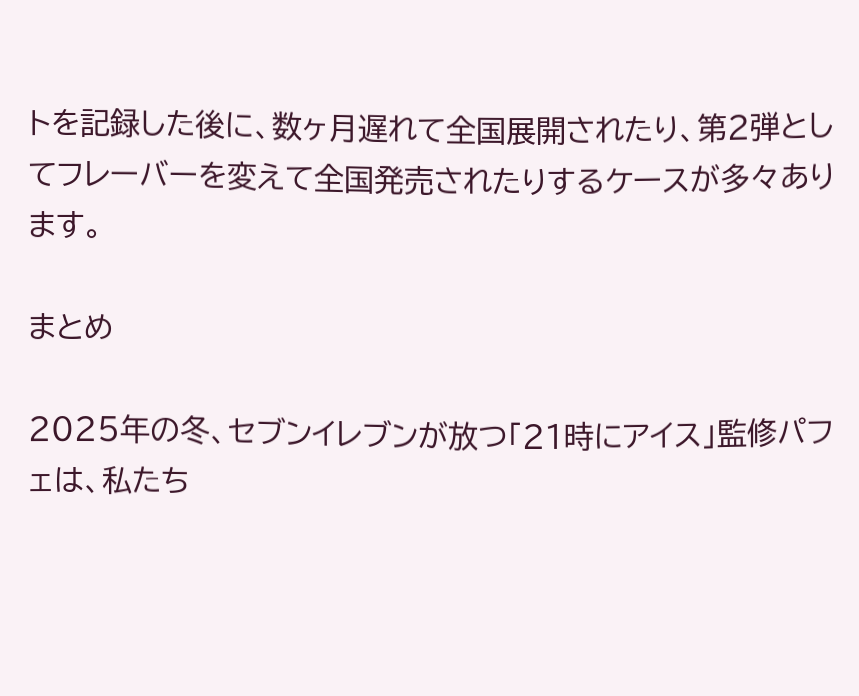トを記録した後に、数ヶ月遅れて全国展開されたり、第2弾としてフレーバーを変えて全国発売されたりするケースが多々あります。

まとめ

2025年の冬、セブンイレブンが放つ「21時にアイス」監修パフェは、私たち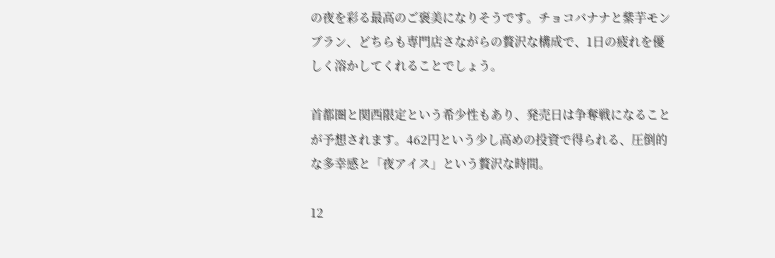の夜を彩る最高のご褒美になりそうです。チョコバナナと紫芋モンブラン、どちらも専門店さながらの贅沢な構成で、1日の疲れを優しく溶かしてくれることでしょう。

首都圏と関西限定という希少性もあり、発売日は争奪戦になることが予想されます。462円という少し高めの投資で得られる、圧倒的な多幸感と「夜アイス」という贅沢な時間。

12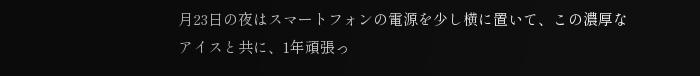月23日の夜はスマートフォンの電源を少し横に置いて、この濃厚なアイスと共に、1年頑張っ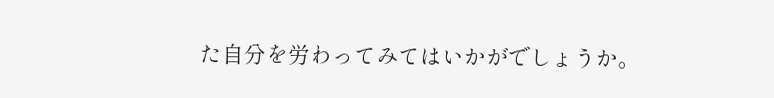た自分を労わってみてはいかがでしょうか。